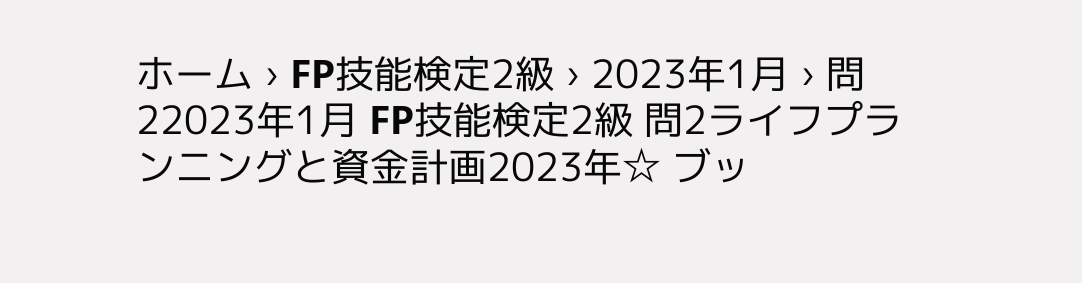ホーム › FP技能検定2級 › 2023年1月 › 問22023年1月 FP技能検定2級 問2ライフプランニングと資金計画2023年☆ ブッ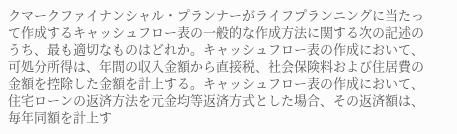クマークファイナンシャル・プランナーがライフプランニングに当たって作成するキャッシュフロー表の一般的な作成方法に関する次の記述のうち、最も適切なものはどれか。キャッシュフロー表の作成において、可処分所得は、年間の収入金額から直接税、社会保険料および住居費の金額を控除した金額を計上する。キャッシュフロー表の作成において、住宅ローンの返済方法を元金均等返済方式とした場合、その返済額は、毎年同額を計上す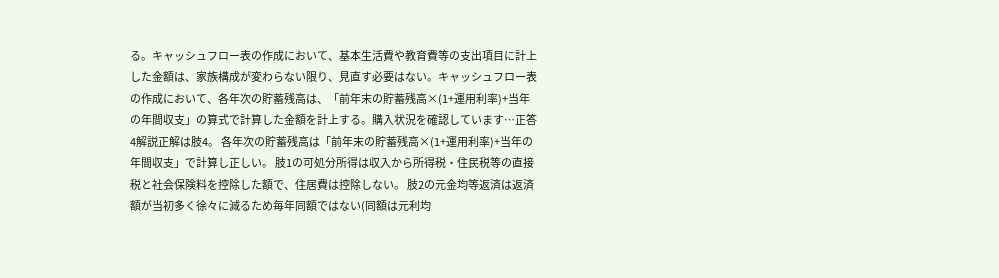る。キャッシュフロー表の作成において、基本生活費や教育費等の支出項目に計上した金額は、家族構成が変わらない限り、見直す必要はない。キャッシュフロー表の作成において、各年次の貯蓄残高は、「前年末の貯蓄残高×(1+運用利率)+当年の年間収支」の算式で計算した金額を計上する。購入状況を確認しています…正答4解説正解は肢4。 各年次の貯蓄残高は「前年末の貯蓄残高×(1+運用利率)+当年の年間収支」で計算し正しい。 肢1の可処分所得は収入から所得税・住民税等の直接税と社会保険料を控除した額で、住居費は控除しない。 肢2の元金均等返済は返済額が当初多く徐々に減るため毎年同額ではない(同額は元利均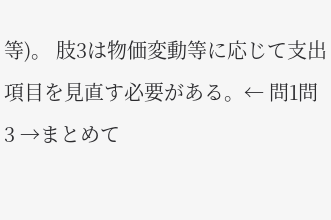等)。 肢3は物価変動等に応じて支出項目を見直す必要がある。← 問1問3 →まとめて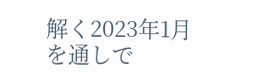解く2023年1月を通しで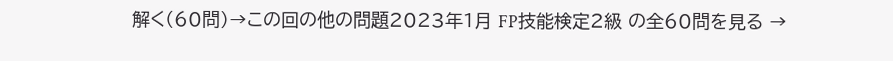解く(60問)→この回の他の問題2023年1月 FP技能検定2級 の全60問を見る →